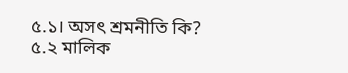৫.১। অসৎ শ্রমনীতি কি?
৫.২ মালিক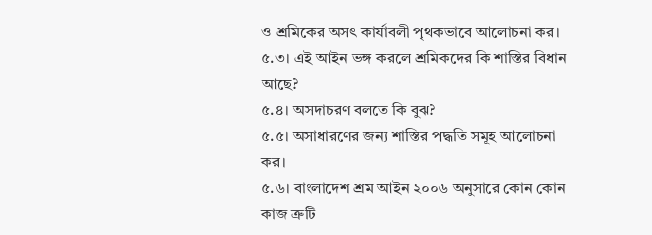ও শ্রমিকের অসৎ কার্যাবলী পৃথকভাবে আলোচনা কর।
৫.৩। এই আইন ভঙ্গ করলে শ্রমিকদের কি শাস্তির বিধান আছে?
৫.৪। অসদাচরণ বলতে কি বুঝ?
৫.৫। অসাধারণের জন্য শাস্তির পদ্ধতি সমূহ আলোচনা কর।
৫.৬। বাংলাদেশ শ্রম আইন ২০০৬ অনুসারে কোন কোন কাজ ত্রুটি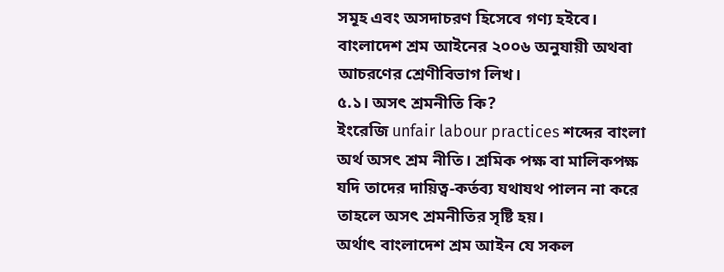সমূহ এবং অসদাচরণ হিসেবে গণ্য হইবে।
বাংলাদেশ শ্রম আইনের ২০০৬ অনুযায়ী অথবা আচরণের শ্রেণীবিভাগ লিখ।
৫.১। অসৎ শ্রমনীতি কি?
ইংরেজি unfair labour practices শব্দের বাংলা অর্থ অসৎ শ্রম নীতি। শ্রমিক পক্ষ বা মালিকপক্ষ যদি তাদের দায়িত্ব-কর্তব্য যথাযথ পালন না করে তাহলে অসৎ শ্রমনীতির সৃষ্টি হয়।
অর্থাৎ বাংলাদেশ শ্রম আইন যে সকল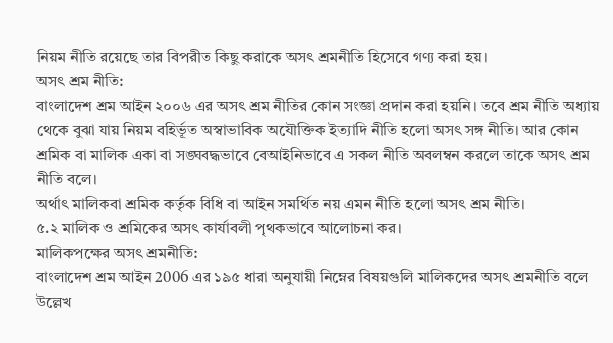নিয়ম নীতি রয়েছে তার বিপরীত কিছু করাকে অসৎ শ্রমনীতি হিসেবে গণ্য করা হয়।
অসৎ শ্রম নীতি:
বাংলাদেশ শ্রম আইন ২০০৬ এর অসৎ শ্রম নীতির কোন সংজ্ঞা প্রদান করা হয়নি। তবে শ্রম নীতি অধ্যায় থেকে বুঝা যায় নিয়ম বহির্ভূত অস্বাভাবিক অযৌক্তিক ইত্যাদি নীতি হলো অসৎ সঙ্গ নীতি। আর কোন শ্রমিক বা মালিক একা বা সঙ্ঘবদ্ধভাবে বেআইনিভাবে এ সকল নীতি অবলম্বন করলে তাকে অসৎ শ্রম নীতি বলে।
অর্থাৎ মালিকবা শ্রমিক কর্তৃক বিধি বা আইন সমর্থিত নয় এমন নীতি হলো অসৎ শ্রম নীতি।
৫.২ মালিক ও শ্রমিকের অসৎ কার্যাবলী পৃথকভাবে আলোচনা কর।
মালিকপক্ষের অসৎ শ্রমনীতি:
বাংলাদেশ শ্রম আইন 2006 এর ১৯৫ ধারা অনুযায়ী নিম্নের বিষয়গুলি মালিকদের অসৎ শ্রমনীতি বলে উল্লেখ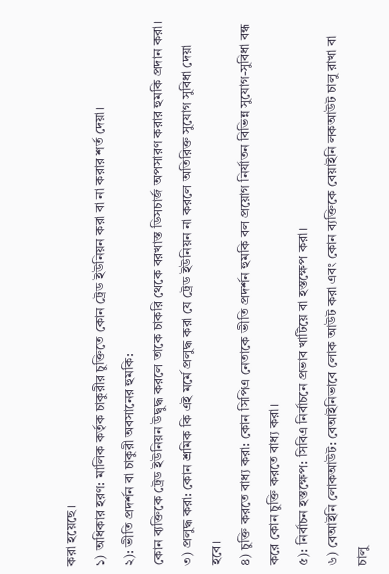করা হয়েছে।
১) অধিকার হরণ: মালিক কর্তৃক চাকুরীর চুক্তিতে কোন ট্রেড ইউনিয়ন করা বা না করার শর্ত দেয়া।
২): ভীতি প্রদর্শন বা চাকুরী অবসানের হুমকি:
কোন ব্যক্তিকে ট্রেড ইউনিয়ন উদ্বুদ্ধ করলে তাকে চাকরি থেকে বরখাস্ত ডিসচার্জ অপসারণ করার হুমকি প্রদান করা।
৩) প্রলুদ্ধ করা: কোন শ্রমিক কি এই মর্মে প্রলুদ্ধ করা যে ট্রেড ইউনিয়ন না করলে অতিরিক্ত সুযোগ সুবিধা দেয়া হবে।
৪) চুক্তি করতে বাধ্য করা: কোন সিপিএ নেতাকে ভীতি প্রদর্শন হুমকি বল প্রয়োগ নির্যাতন বিভিন্ন সুযোগ-সুবিধা বন্ধ করে কোন চুক্তি করতে বাধ্য করা।
৫): নির্বাচন হস্তক্ষেপ: সিবিএ নির্বাচনে প্রভাব খাটিয়ে বা হস্তক্ষেপ করা।
৬) বেআইনি লোকআউট: বেআইনিভাবে লোক আউট করা এবং কোন ব্যক্তিকে বেয়াইনি লকআউট চালু রাখা বা চালু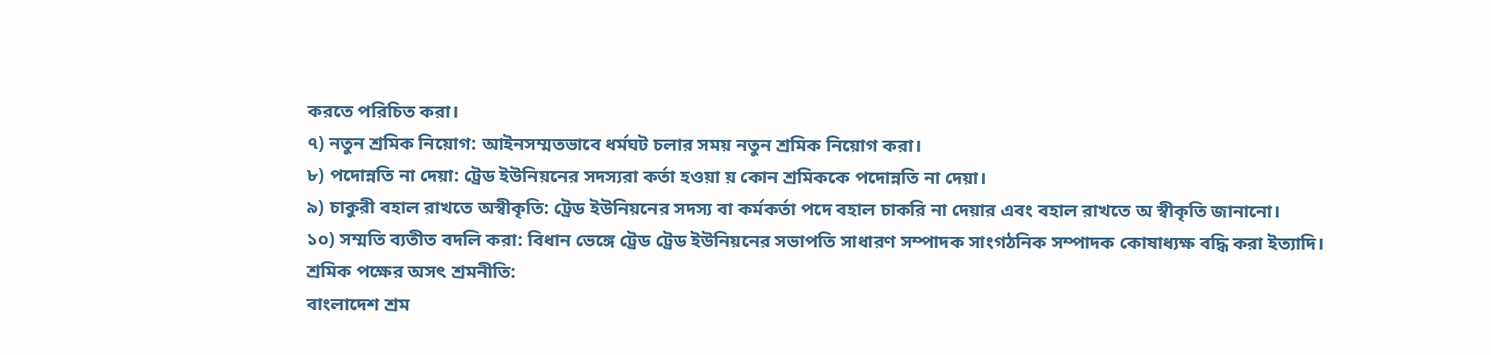করতে পরিচিত করা।
৭) নতুন শ্রমিক নিয়োগ: আইনসম্মতভাবে ধর্মঘট চলার সময় নতুন শ্রমিক নিয়োগ করা।
৮) পদোন্নতি না দেয়া: ট্রেড ইউনিয়নের সদস্যরা কর্তা হওয়া য় কোন শ্রমিককে পদোন্নতি না দেয়া।
৯) চাকুরী বহাল রাখতে অস্বীকৃতি: ট্রেড ইউনিয়নের সদস্য বা কর্মকর্তা পদে বহাল চাকরি না দেয়ার এবং বহাল রাখতে অ স্বীকৃতি জানানো।
১০) সম্মতি ব্যতীত বদলি করা: বিধান ভেঙ্গে ট্রেড ট্রেড ইউনিয়নের সভাপতি সাধারণ সম্পাদক সাংগঠনিক সম্পাদক কোষাধ্যক্ষ বদ্ধি করা ইত্যাদি।
শ্রমিক পক্ষের অসৎ শ্রমনীতি:
বাংলাদেশ শ্রম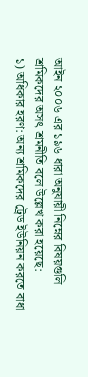আইন ২০০৬ এর ১৯৬ ধারা অনুযায়ী নিম্নের বিষয়গুলি শ্রমিকদের অসৎ শ্রমনীতি বলে উল্লেখ করা হয়েছে:
১) অধিকার হরণ: অন্য শ্রমিকদের ট্রেড ইউনিয়ন করতে বাধা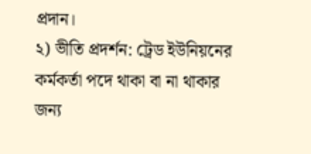প্রদান।
২) ভীতি প্রদর্শন: ট্রেড ইউনিয়নের কর্মকর্তা পদে থাকা বা না থাকার জন্য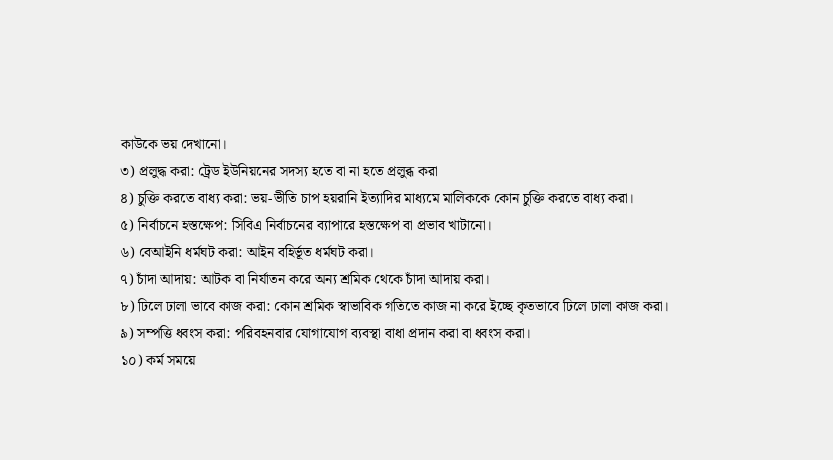কাউকে ভয় দেখানো।
৩) প্রলুদ্ধ করা: ট্রেড ইউনিয়নের সদস্য হতে বা না হতে প্রলুব্ধ করা
৪) চুক্তি করতে বাধ্য করা: ভয়-ভীতি চাপ হয়রানি ইত্যাদির মাধ্যমে মালিককে কোন চুক্তি করতে বাধ্য করা।
৫) নির্বাচনে হস্তক্ষেপ: সিবিএ নির্বাচনের ব্যাপারে হস্তক্ষেপ বা প্রভাব খাটানো।
৬) বেআইনি ধর্মঘট করা: আইন বহির্ভূত ধর্মঘট করা।
৭) চাঁদা আদায়: আটক বা নির্যাতন করে অন্য শ্রমিক থেকে চাঁদা আদায় করা।
৮) ঢিলে ঢালা ভাবে কাজ করা: কোন শ্রমিক স্বাভাবিক গতিতে কাজ না করে ইচ্ছে কৃতভাবে ঢিলে ঢালা কাজ করা।
৯) সম্পত্তি ধ্বংস করা: পরিবহনবার যোগাযোগ ব্যবস্থা বাধা প্রদান করা বা ধ্বংস করা।
১০) কর্ম সময়ে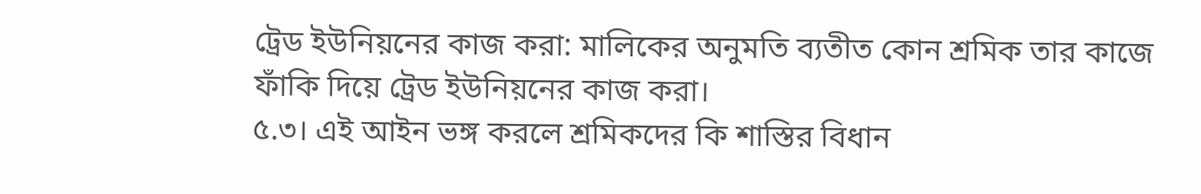ট্রেড ইউনিয়নের কাজ করা: মালিকের অনুমতি ব্যতীত কোন শ্রমিক তার কাজে ফাঁকি দিয়ে ট্রেড ইউনিয়নের কাজ করা।
৫.৩। এই আইন ভঙ্গ করলে শ্রমিকদের কি শাস্তির বিধান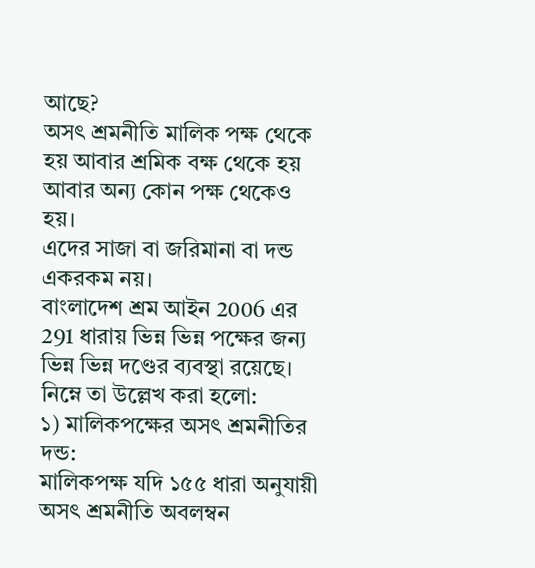আছে?
অসৎ শ্রমনীতি মালিক পক্ষ থেকে হয় আবার শ্রমিক বক্ষ থেকে হয় আবার অন্য কোন পক্ষ থেকেও হয়।
এদের সাজা বা জরিমানা বা দন্ড একরকম নয়।
বাংলাদেশ শ্রম আইন 2006 এর 291 ধারায় ভিন্ন ভিন্ন পক্ষের জন্য ভিন্ন ভিন্ন দণ্ডের ব্যবস্থা রয়েছে। নিম্নে তা উল্লেখ করা হলো:
১) মালিকপক্ষের অসৎ শ্রমনীতির দন্ড:
মালিকপক্ষ যদি ১৫৫ ধারা অনুযায়ী অসৎ শ্রমনীতি অবলম্বন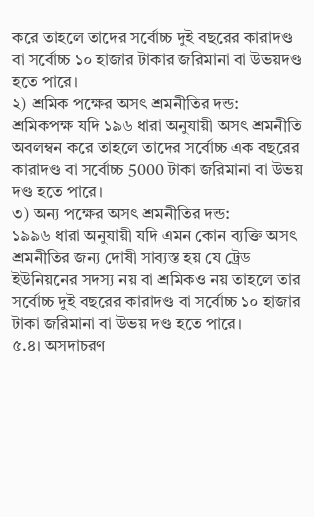করে তাহলে তাদের সর্বোচ্চ দুই বছরের কারাদণ্ড বা সর্বোচ্চ ১০ হাজার টাকার জরিমানা বা উভয়দণ্ড হতে পারে।
২) শ্রমিক পক্ষের অসৎ শ্রমনীতির দন্ড:
শ্রমিকপক্ষ যদি ১৯৬ ধারা অনুযায়ী অসৎ শ্রমনীতি অবলম্বন করে তাহলে তাদের সর্বোচ্চ এক বছরের কারাদণ্ড বা সর্বোচ্চ 5000 টাকা জরিমানা বা উভয় দণ্ড হতে পারে।
৩) অন্য পক্ষের অসৎ শ্রমনীতির দন্ড:
১৯৯৬ ধারা অনুযায়ী যদি এমন কোন ব্যক্তি অসৎ শ্রমনীতির জন্য দোষী সাব্যস্ত হয় যে ট্রেড ইউনিয়নের সদস্য নয় বা শ্রমিকও নয় তাহলে তার সর্বোচ্চ দুই বছরের কারাদণ্ড বা সর্বোচ্চ ১০ হাজার টাকা জরিমানা বা উভয় দণ্ড হতে পারে।
৫.৪। অসদাচরণ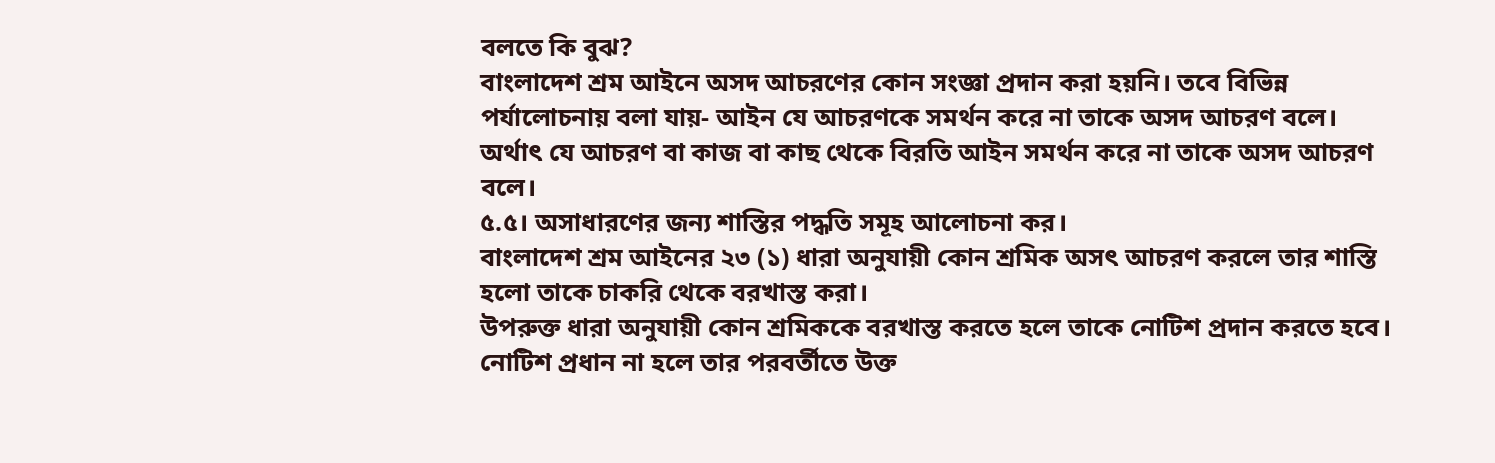বলতে কি বুঝ?
বাংলাদেশ শ্রম আইনে অসদ আচরণের কোন সংজ্ঞা প্রদান করা হয়নি। তবে বিভিন্ন পর্যালোচনায় বলা যায়- আইন যে আচরণকে সমর্থন করে না তাকে অসদ আচরণ বলে।
অর্থাৎ যে আচরণ বা কাজ বা কাছ থেকে বিরতি আইন সমর্থন করে না তাকে অসদ আচরণ বলে।
৫.৫। অসাধারণের জন্য শাস্তির পদ্ধতি সমূহ আলোচনা কর।
বাংলাদেশ শ্রম আইনের ২৩ (১) ধারা অনুযায়ী কোন শ্রমিক অসৎ আচরণ করলে তার শাস্তি হলো তাকে চাকরি থেকে বরখাস্ত করা।
উপরুক্ত ধারা অনুযায়ী কোন শ্রমিককে বরখাস্ত করতে হলে তাকে নোটিশ প্রদান করতে হবে।
নোটিশ প্রধান না হলে তার পরবর্তীতে উক্ত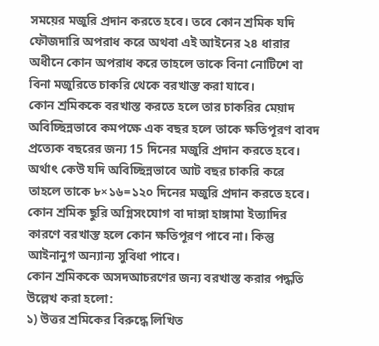সময়ের মজুরি প্রদান করতে হবে। তবে কোন শ্রমিক যদি ফৌজদারি অপরাধ করে অথবা এই আইনের ২৪ ধারার অধীনে কোন অপরাধ করে তাহলে তাকে বিনা নোটিশে বা বিনা মজুরিতে চাকরি থেকে বরখাস্ত করা যাবে।
কোন শ্রমিককে বরখাস্ত করতে হলে তার চাকরির মেয়াদ অবিচ্ছিন্নভাবে কমপক্ষে এক বছর হলে তাকে ক্ষতিপূরণ বাবদ প্রত্যেক বছরের জন্য 15 দিনের মজুরি প্রদান করতে হবে।
অর্থাৎ কেউ যদি অবিচ্ছিন্নভাবে আট বছর চাকরি করে তাহলে তাকে ৮×১৬=১২০ দিনের মজুরি প্রদান করতে হবে।
কোন শ্রমিক ছুরি অগ্নিসংযোগ বা দাঙ্গা হাঙ্গামা ইত্যাদির কারণে বরখাস্ত হলে কোন ক্ষতিপূরণ পাবে না। কিন্তু আইনানুগ অন্যান্য সুবিধা পাবে।
কোন শ্রমিককে অসদআচরণের জন্য বরখাস্ত করার পদ্ধতি উল্লেখ করা হলো:
১) উত্তর শ্রমিকের বিরুদ্ধে লিখিত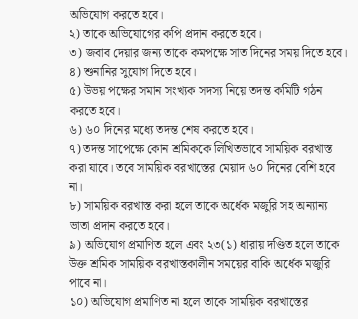অভিযোগ করতে হবে।
২) তাকে অভিযোগের কপি প্রদান করতে হবে।
৩) জবাব দেয়ার জন্য তাকে কমপক্ষে সাত দিনের সময় দিতে হবে।
৪) শুনানির সুযোগ দিতে হবে।
৫) উভয় পক্ষের সমান সংখ্যক সদস্য নিয়ে তদন্ত কমিটি গঠন করতে হবে।
৬) ৬০ দিনের মধ্যে তদন্ত শেষ করতে হবে।
৭) তদন্ত সাপেক্ষে কোন শ্রমিককে লিখিতভাবে সাময়িক বরখাস্ত করা যাবে। তবে সাময়িক বরখাস্তের মেয়াদ ৬০ দিনের বেশি হবে না।
৮) সাময়িক বরখাস্ত করা হলে তাকে অর্ধেক মজুরি সহ অন্যান্য ভাতা প্রদান করতে হবে।
৯) অভিযোগ প্রমাণিত হলে এবং ২৩(১) ধারায় দণ্ডিত হলে তাকে উক্ত শ্রমিক সাময়িক বরখাস্তকালীন সময়ের বাকি অর্ধেক মজুরি পাবে না।
১০) অভিযোগ প্রমাণিত না হলে তাকে সাময়িক বরখাস্তের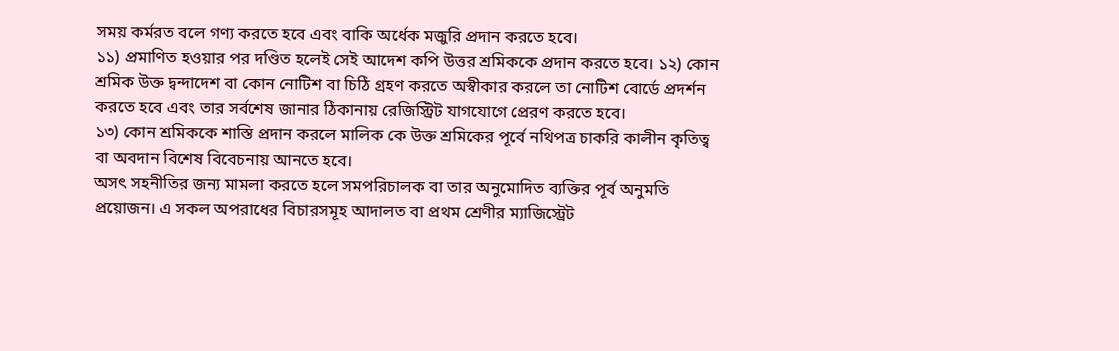সময় কর্মরত বলে গণ্য করতে হবে এবং বাকি অর্ধেক মজুরি প্রদান করতে হবে।
১১) প্রমাণিত হওয়ার পর দণ্ডিত হলেই সেই আদেশ কপি উত্তর শ্রমিককে প্রদান করতে হবে। ১২) কোন শ্রমিক উক্ত দ্বন্দাদেশ বা কোন নোটিশ বা চিঠি গ্রহণ করতে অস্বীকার করলে তা নোটিশ বোর্ডে প্রদর্শন করতে হবে এবং তার সর্বশেষ জানার ঠিকানায় রেজিস্ট্রিট যাগযোগে প্রেরণ করতে হবে।
১৩) কোন শ্রমিককে শাস্তি প্রদান করলে মালিক কে উক্ত শ্রমিকের পূর্বে নথিপত্র চাকরি কালীন কৃতিত্ব বা অবদান বিশেষ বিবেচনায় আনতে হবে।
অসৎ সহনীতির জন্য মামলা করতে হলে সমপরিচালক বা তার অনুমোদিত ব্যক্তির পূর্ব অনুমতি প্রয়োজন। এ সকল অপরাধের বিচারসমূহ আদালত বা প্রথম শ্রেণীর ম্যাজিস্ট্রেট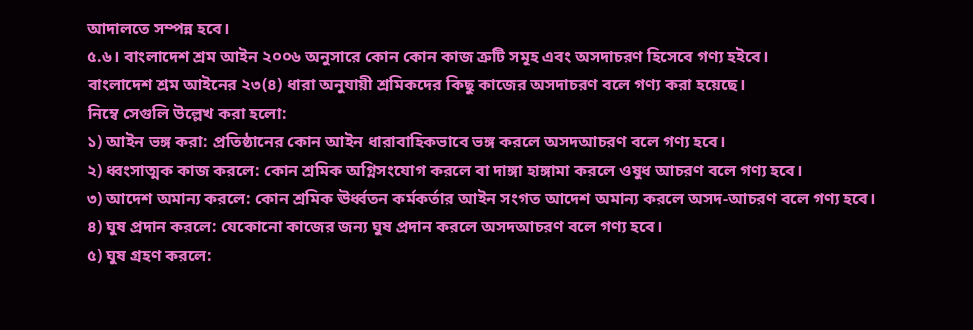আদালতে সম্পন্ন হবে।
৫.৬। বাংলাদেশ শ্রম আইন ২০০৬ অনুসারে কোন কোন কাজ ত্রুটি সমূহ এবং অসদাচরণ হিসেবে গণ্য হইবে।
বাংলাদেশ শ্রম আইনের ২৩(৪) ধারা অনুযায়ী শ্রমিকদের কিছু কাজের অসদাচরণ বলে গণ্য করা হয়েছে।
নিম্বে সেগুলি উল্লেখ করা হলো:
১) আইন ভঙ্গ করা: প্রতিষ্ঠানের কোন আইন ধারাবাহিকভাবে ভঙ্গ করলে অসদআচরণ বলে গণ্য হবে।
২) ধ্বংসাত্মক কাজ করলে: কোন শ্রমিক অগ্নিসংযোগ করলে বা দাঙ্গা হাঙ্গামা করলে ওষুধ আচরণ বলে গণ্য হবে।
৩) আদেশ অমান্য করলে: কোন শ্রমিক ঊর্ধ্বতন কর্মকর্তার আইন সংগত আদেশ অমান্য করলে অসদ-আচরণ বলে গণ্য হবে।
৪) ঘুষ প্রদান করলে: যেকোনো কাজের জন্য ঘুষ প্রদান করলে অসদআচরণ বলে গণ্য হবে।
৫) ঘুষ গ্রহণ করলে: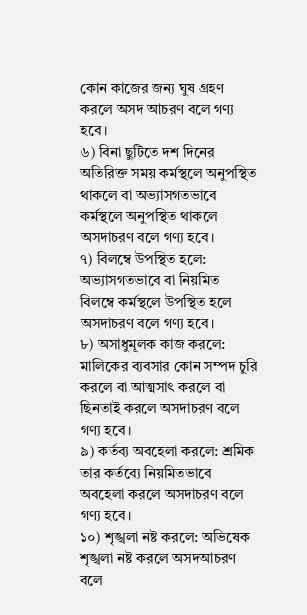কোন কাজের জন্য ঘুষ গ্রহণ করলে অসদ আচরণ বলে গণ্য হবে।
৬) বিনা ছুটিতে দশ দিনের অতিরিক্ত সময় কর্মস্থলে অনুপস্থিত থাকলে বা অভ্যাসগতভাবে কর্মস্থলে অনুপস্থিত থাকলে অসদাচরণ বলে গণ্য হবে।
৭) বিলম্বে উপস্থিত হলে: অভ্যাসগতভাবে বা নিয়মিত বিলম্বে কর্মস্থলে উপস্থিত হলে অসদাচরণ বলে গণ্য হবে।
৮) অসাধুমূলক কাজ করলে: মালিকের ব্যবসার কোন সম্পদ চুরি করলে বা আত্মসাৎ করলে বা ছিনতাই করলে অসদাচরণ বলে গণ্য হবে।
৯) কর্তব্য অবহেলা করলে: শ্রমিক তার কর্তব্যে নিয়মিতভাবে অবহেলা করলে অসদাচরণ বলে গণ্য হবে।
১০) শৃঙ্খলা নষ্ট করলে: অভিষেক শৃঙ্খলা নষ্ট করলে অসদআচরণ বলে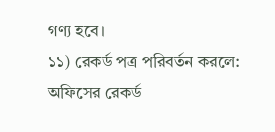গণ্য হবে।
১১) রেকর্ড পত্র পরিবর্তন করলে: অফিসের রেকর্ড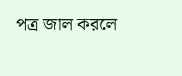পত্র জাল করলে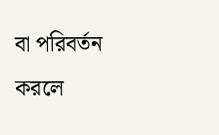বা পরিবর্তন করলে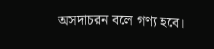অসদাচরন বলে গণ্য হবে।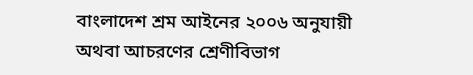বাংলাদেশ শ্রম আইনের ২০০৬ অনুযায়ী অথবা আচরণের শ্রেণীবিভাগ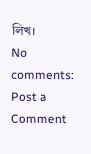লিখ।
No comments:
Post a Comment